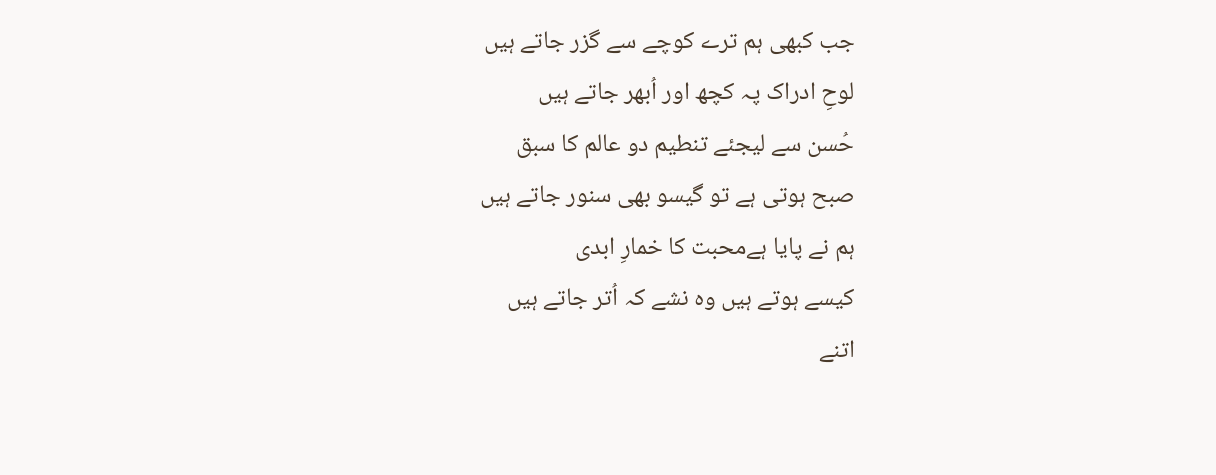جب کبھی ہم ترے کوچے سے گزر جاتے ہیں
لوحِ ادراک پہ کچھ اور اُبھر جاتے ہیں
حُسن سے لیجئے تنطیم دو عالم کا سبق
صبح ہوتی ہے تو گیسو بھی سنور جاتے ہیں
ہم نے پایا ہےمحبت کا خمارِ ابدی
کیسے ہوتے ہیں وہ نشے کہ اُتر جاتے ہیں
اتنے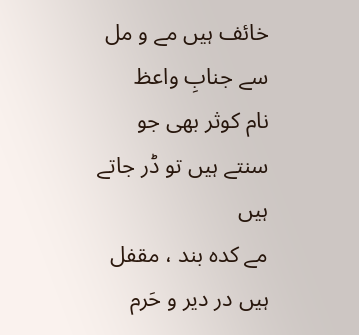خائف ہیں مے و مل سے جنابِ واعظ
نام کوثر بھی جو سنتے ہیں تو ڈر جاتے ہیں
مے کدہ بند ، مقفل ہیں در دیر و حَرم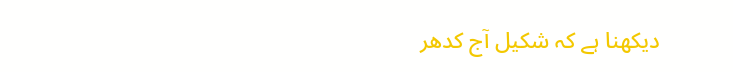دیکھنا ہے کہ شکیل آج کدھر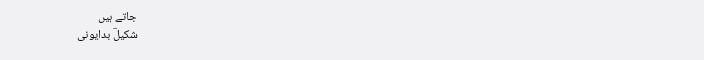جاتے ہیں
شکیلؔ بدایونی